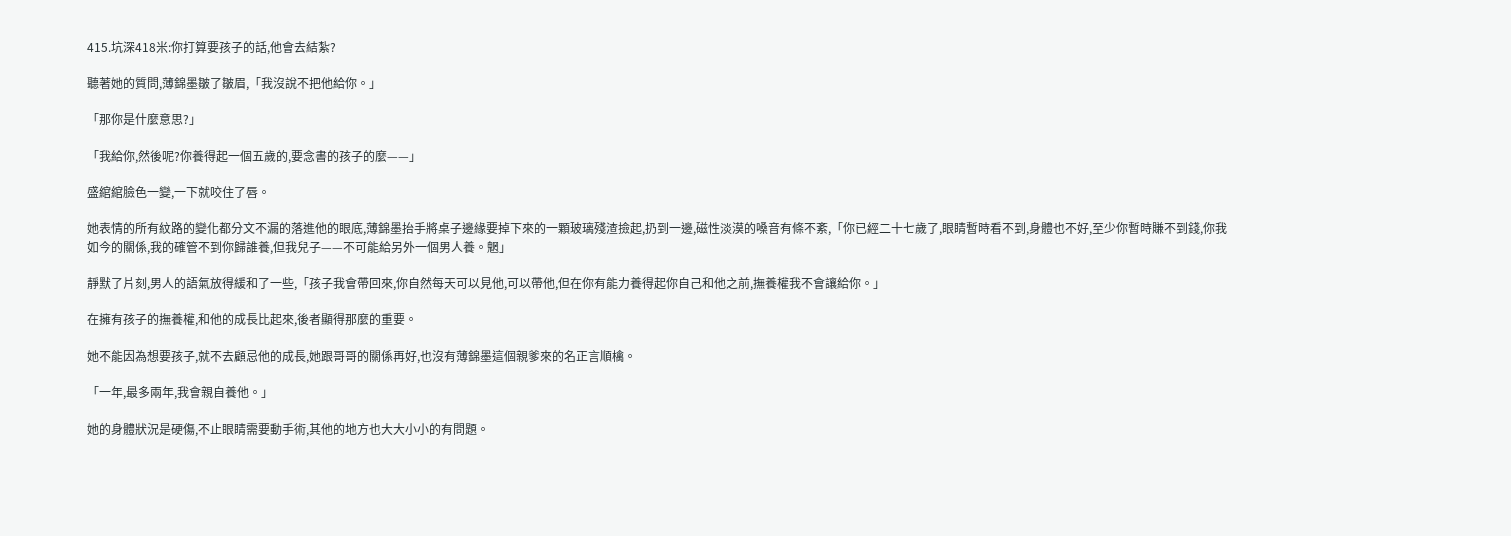415.坑深418米:你打算要孩子的話,他會去結紮?

聽著她的質問,薄錦墨皺了皺眉,「我沒說不把他給你。」

「那你是什麼意思?」

「我給你,然後呢?你養得起一個五歲的,要念書的孩子的麼——」

盛綰綰臉色一變,一下就咬住了唇。

她表情的所有紋路的變化都分文不漏的落進他的眼底,薄錦墨抬手將桌子邊緣要掉下來的一顆玻璃殘渣撿起,扔到一邊,磁性淡漠的嗓音有條不紊,「你已經二十七歲了,眼睛暫時看不到,身體也不好,至少你暫時賺不到錢,你我如今的關係,我的確管不到你歸誰養,但我兒子——不可能給另外一個男人養。魍」

靜默了片刻,男人的語氣放得緩和了一些,「孩子我會帶回來,你自然每天可以見他,可以帶他,但在你有能力養得起你自己和他之前,撫養權我不會讓給你。」

在擁有孩子的撫養權,和他的成長比起來,後者顯得那麼的重要。

她不能因為想要孩子,就不去顧忌他的成長,她跟哥哥的關係再好,也沒有薄錦墨這個親爹來的名正言順檎。

「一年,最多兩年,我會親自養他。」

她的身體狀況是硬傷,不止眼睛需要動手術,其他的地方也大大小小的有問題。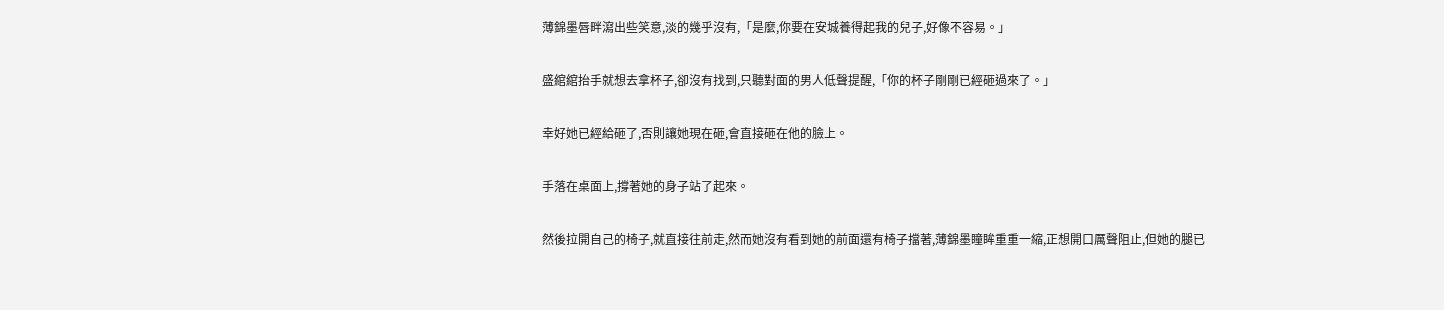薄錦墨唇畔瀉出些笑意,淡的幾乎沒有,「是麼,你要在安城養得起我的兒子,好像不容易。」

盛綰綰抬手就想去拿杯子,卻沒有找到,只聽對面的男人低聲提醒,「你的杯子剛剛已經砸過來了。」

幸好她已經給砸了,否則讓她現在砸,會直接砸在他的臉上。

手落在桌面上,撐著她的身子站了起來。

然後拉開自己的椅子,就直接往前走,然而她沒有看到她的前面還有椅子擋著,薄錦墨瞳眸重重一縮,正想開口厲聲阻止,但她的腿已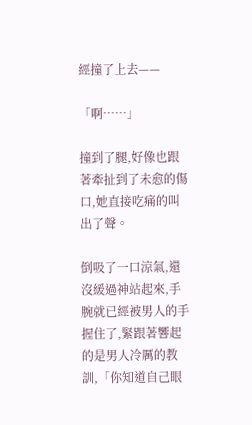經撞了上去——

「啊……」

撞到了腿,好像也跟著牽扯到了未愈的傷口,她直接吃痛的叫出了聲。

倒吸了一口涼氣,還沒緩過神站起來,手腕就已經被男人的手握住了,緊跟著響起的是男人冷厲的教訓,「你知道自己眼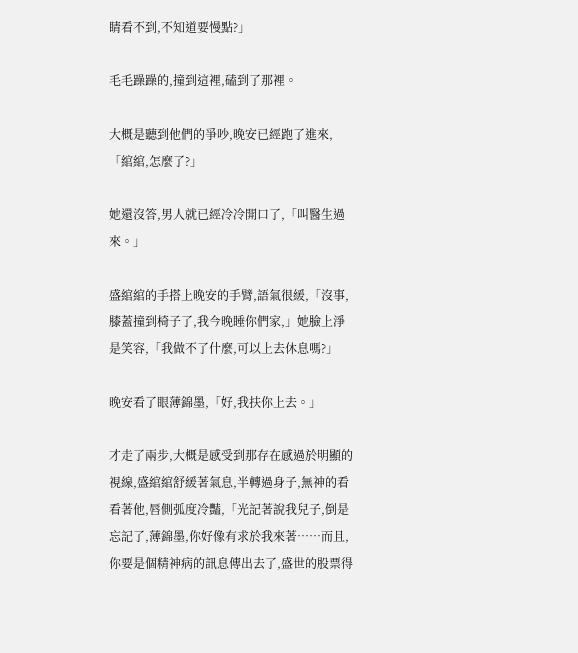睛看不到,不知道要慢點?」

毛毛躁躁的,撞到這裡,磕到了那裡。

大概是聽到他們的爭吵,晚安已經跑了進來,「綰綰,怎麼了?」

她還沒答,男人就已經冷冷開口了,「叫醫生過來。」

盛綰綰的手搭上晚安的手臂,語氣很緩,「沒事,膝蓋撞到椅子了,我今晚睡你們家,」她臉上淨是笑容,「我做不了什麼,可以上去休息嗎?」

晚安看了眼薄錦墨,「好,我扶你上去。」

才走了兩步,大概是感受到那存在感過於明顯的視線,盛綰綰舒緩著氣息,半轉過身子,無神的看看著他,唇側弧度冷豔,「光記著說我兒子,倒是忘記了,薄錦墨,你好像有求於我來著……而且,你要是個精神病的訊息傳出去了,盛世的股票得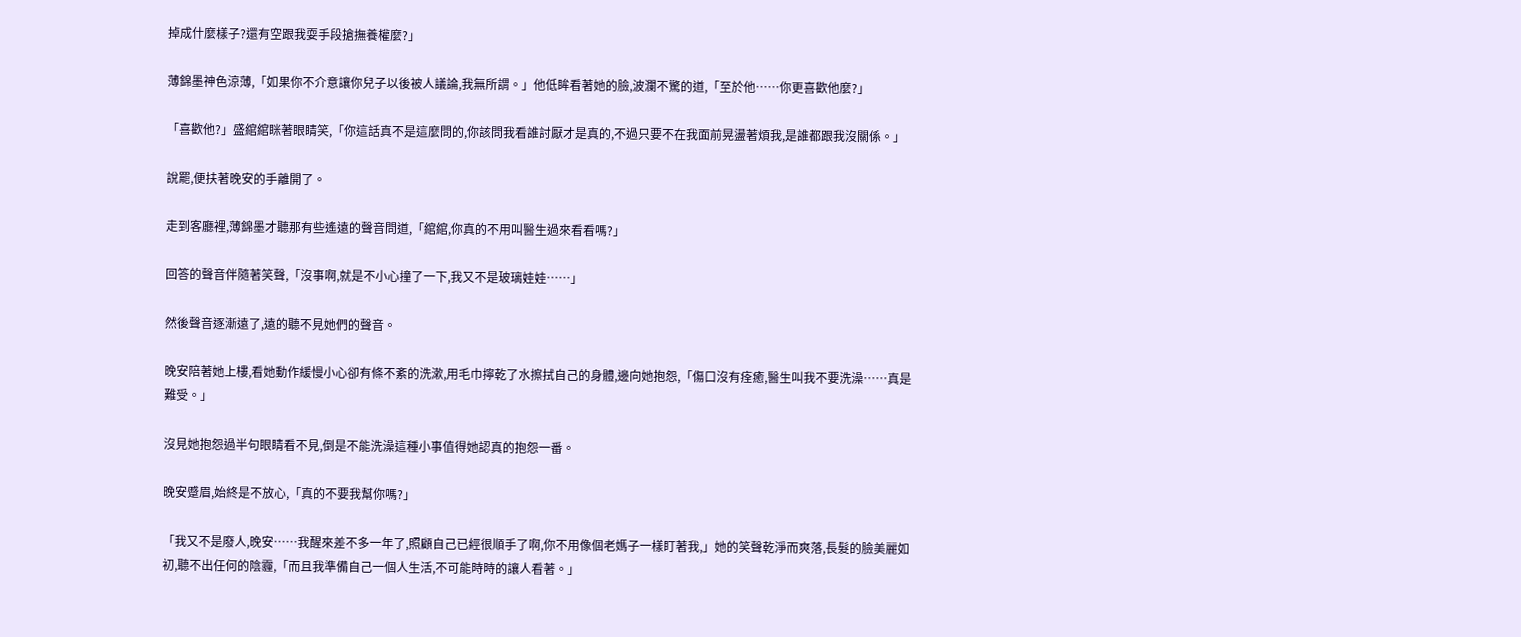掉成什麼樣子?還有空跟我耍手段搶撫養權麼?」

薄錦墨神色涼薄,「如果你不介意讓你兒子以後被人議論,我無所謂。」他低眸看著她的臉,波瀾不驚的道,「至於他……你更喜歡他麼?」

「喜歡他?」盛綰綰眯著眼睛笑,「你這話真不是這麼問的,你該問我看誰討厭才是真的,不過只要不在我面前晃盪著煩我,是誰都跟我沒關係。」

說罷,便扶著晚安的手離開了。

走到客廳裡,薄錦墨才聽那有些遙遠的聲音問道,「綰綰,你真的不用叫醫生過來看看嗎?」

回答的聲音伴隨著笑聲,「沒事啊,就是不小心撞了一下,我又不是玻璃娃娃……」

然後聲音逐漸遠了,遠的聽不見她們的聲音。

晚安陪著她上樓,看她動作緩慢小心卻有條不紊的洗漱,用毛巾擰乾了水擦拭自己的身體,邊向她抱怨,「傷口沒有痊癒,醫生叫我不要洗澡……真是難受。」

沒見她抱怨過半句眼睛看不見,倒是不能洗澡這種小事值得她認真的抱怨一番。

晚安蹙眉,始終是不放心,「真的不要我幫你嗎?」

「我又不是廢人,晚安……我醒來差不多一年了,照顧自己已經很順手了啊,你不用像個老媽子一樣盯著我,」她的笑聲乾淨而爽落,長髮的臉美麗如初,聽不出任何的陰霾,「而且我準備自己一個人生活,不可能時時的讓人看著。」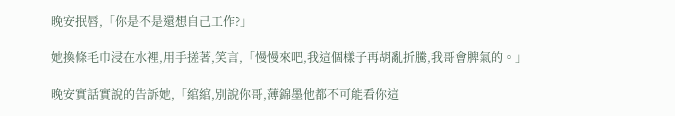晚安抿唇,「你是不是還想自己工作?」

她換條毛巾浸在水裡,用手搓著,笑言,「慢慢來吧,我這個樣子再胡亂折騰,我哥會脾氣的。」

晚安實話實說的告訴她,「綰綰,別說你哥,薄錦墨他都不可能看你這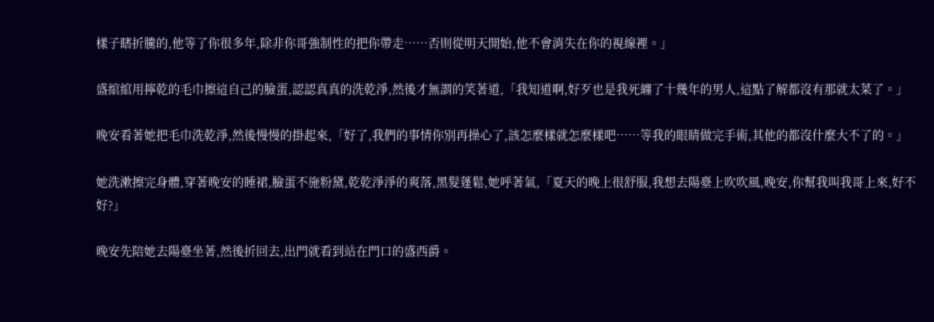樣子瞎折騰的,他等了你很多年,除非你哥強制性的把你帶走……否則從明天開始,他不會消失在你的視線裡。」

盛綰綰用擰乾的毛巾擦這自己的臉蛋,認認真真的洗乾淨,然後才無謂的笑著道,「我知道啊,好歹也是我死纏了十幾年的男人,這點了解都沒有那就太菜了。」

晚安看著她把毛巾洗乾淨,然後慢慢的掛起來,「好了,我們的事情你別再操心了,該怎麼樣就怎麼樣吧……等我的眼睛做完手術,其他的都沒什麼大不了的。」

她洗漱擦完身體,穿著晚安的睡裙,臉蛋不施粉黛,乾乾淨淨的爽落,黑髮蓬鬆,她呼著氣,「夏天的晚上很舒服,我想去陽臺上吹吹風,晚安,你幫我叫我哥上來,好不好?」

晚安先陪她去陽臺坐著,然後折回去,出門就看到站在門口的盛西爵。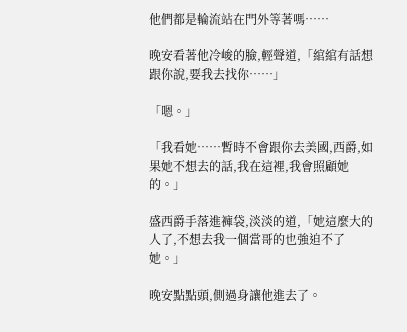他們都是輪流站在門外等著嗎……

晚安看著他冷峻的臉,輕聲道,「綰綰有話想跟你說,要我去找你……」

「嗯。」

「我看她……暫時不會跟你去美國,西爵,如果她不想去的話,我在這裡,我會照顧她的。」

盛西爵手落進褲袋,淡淡的道,「她這麼大的人了,不想去我一個當哥的也強迫不了她。」

晚安點點頭,側過身讓他進去了。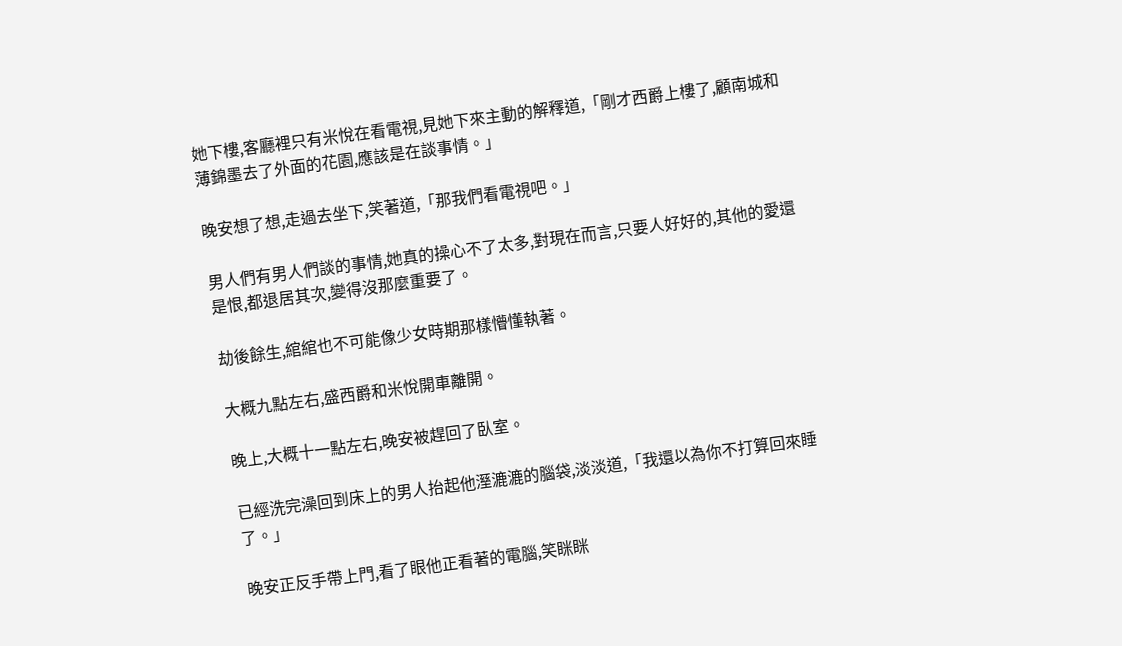她下樓,客廳裡只有米悅在看電視,見她下來主動的解釋道,「剛才西爵上樓了,顧南城和薄錦墨去了外面的花園,應該是在談事情。」

晚安想了想,走過去坐下,笑著道,「那我們看電視吧。」

男人們有男人們談的事情,她真的操心不了太多,對現在而言,只要人好好的,其他的愛還是恨,都退居其次,變得沒那麼重要了。

劫後餘生,綰綰也不可能像少女時期那樣懵懂執著。

大概九點左右,盛西爵和米悅開車離開。

晚上,大概十一點左右,晚安被趕回了臥室。

已經洗完澡回到床上的男人抬起他溼漉漉的腦袋,淡淡道,「我還以為你不打算回來睡了。」

晚安正反手帶上門,看了眼他正看著的電腦,笑眯眯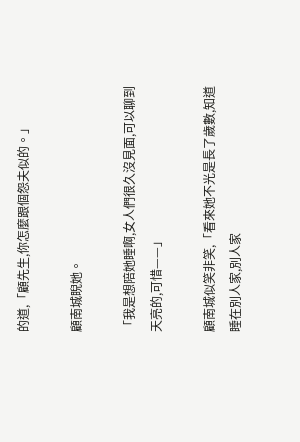的道,「顧先生,你怎麼跟個怨夫似的。」

顧南城睨她。

「我是想陪她睡啊,女人們很久沒見面,可以聊到天亮的,可惜——」

顧南城似笑非笑,「看來她不光是長了歲數,知道睡在別人家,別人家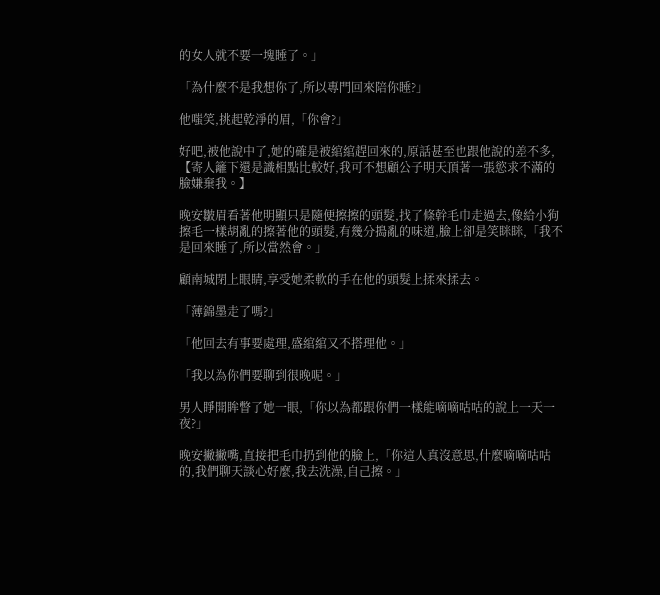的女人就不要一塊睡了。」

「為什麼不是我想你了,所以專門回來陪你睡?」

他嗤笑,挑起乾淨的眉,「你會?」

好吧,被他說中了,她的確是被綰綰趕回來的,原話甚至也跟他說的差不多,【寄人籬下還是識相點比較好,我可不想顧公子明天頂著一張慾求不滿的臉嫌棄我。】

晚安皺眉看著他明顯只是隨便擦擦的頭髮,找了條幹毛巾走過去,像給小狗擦毛一樣胡亂的擦著他的頭髮,有幾分搗亂的味道,臉上卻是笑眯眯,「我不是回來睡了,所以當然會。」

顧南城閉上眼睛,享受她柔軟的手在他的頭髮上揉來揉去。

「薄錦墨走了嗎?」

「他回去有事要處理,盛綰綰又不搭理他。」

「我以為你們要聊到很晚呢。」

男人睜開眸瞥了她一眼,「你以為都跟你們一樣能嘀嘀咕咕的說上一天一夜?」

晚安撇撇嘴,直接把毛巾扔到他的臉上,「你這人真沒意思,什麼嘀嘀咕咕的,我們聊天談心好麼,我去洗澡,自己擦。」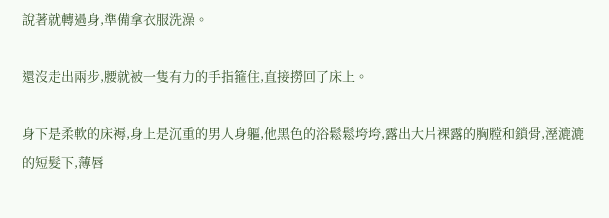說著就轉過身,準備拿衣服洗澡。

還沒走出兩步,腰就被一隻有力的手指箍住,直接撈回了床上。

身下是柔軟的床褥,身上是沉重的男人身軀,他黑色的浴鬆鬆垮垮,露出大片裸露的胸膛和鎖骨,溼漉漉的短髮下,薄唇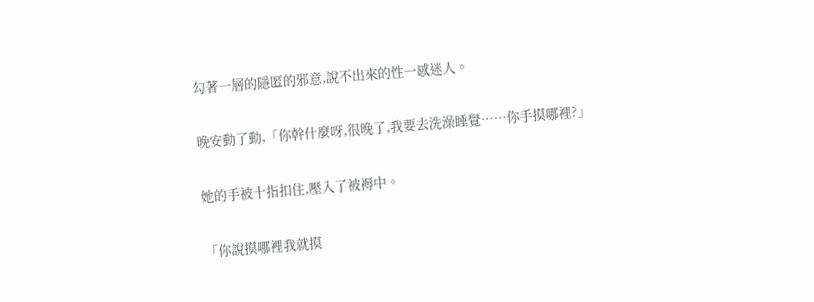勾著一層的隱匿的邪意,說不出來的性一感迷人。

晚安動了動,「你幹什麼呀,很晚了,我要去洗澡睡覺……你手摸哪裡?」

她的手被十指扣住,壓入了被褥中。

「你說摸哪裡我就摸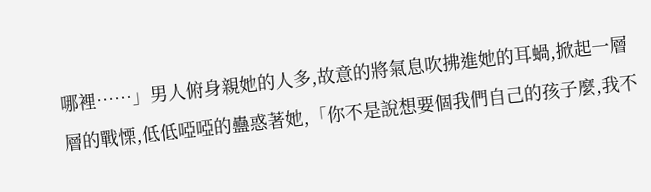哪裡……」男人俯身親她的人多,故意的將氣息吹拂進她的耳蝸,掀起一層層的戰慄,低低啞啞的蠱惑著她,「你不是說想要個我們自己的孩子麼,我不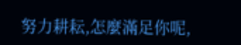努力耕耘,怎麼滿足你呢,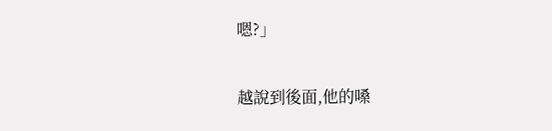嗯?」

越說到後面,他的嗓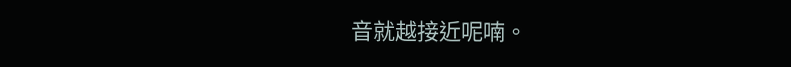音就越接近呢喃。